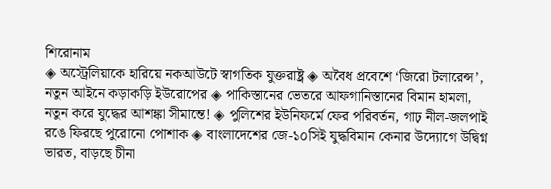শিরোনাম
◈ অস্ট্রেলিয়াকে হারিয়ে নকআউটে স্বাগতিক যুক্তরাষ্ট্র ◈ অবৈধ প্রবেশে ‘জিরো টলারেন্স’, নতুন আইনে কড়াকড়ি ইউরোপের ◈ পাকিস্তানের ভেতরে আফগানিস্তানের বিমান হামলা, নতুন করে যুদ্ধের আশঙ্কা সীমান্তে! ◈ পুলিশের ইউনিফর্মে ফের পরিবর্তন, গাঢ় নীল-জলপাই রঙে ফিরছে পুরোনো পোশাক ◈ বাংলাদেশের জে-১০সিই যুদ্ধবিমান কেনার উদ্যোগে উদ্বিগ্ন ভারত, বাড়ছে চীনা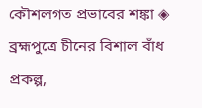কৌশলগত প্রভাবের শঙ্কা ◈ ব্রহ্মপুত্রে চীনের বিশাল বাঁধ প্রকল্প,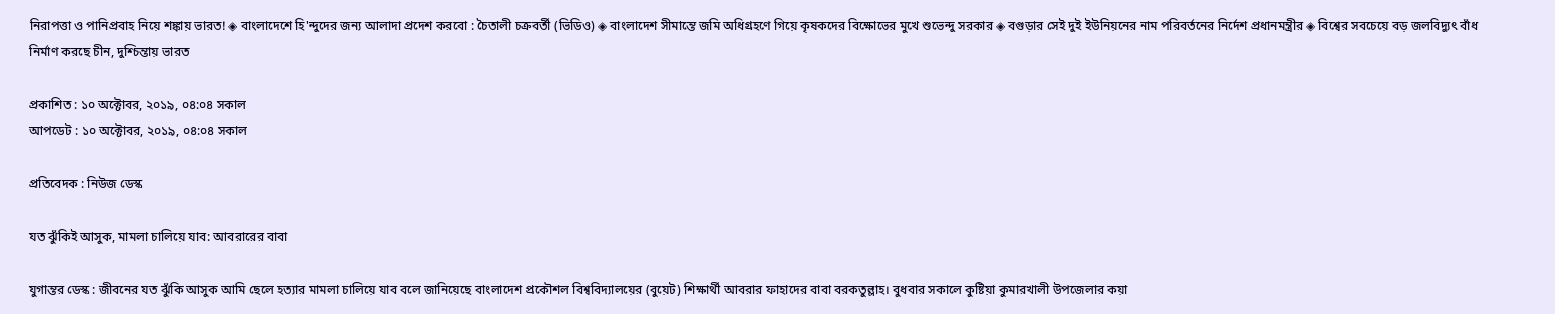নিরাপত্তা ও পানিপ্রবাহ নিয়ে শঙ্কায় ভারত! ◈ বাংলাদেশে হি'ন্দুদের জন্য আলাদা প্রদেশ করবো : চৈতালী চক্রবর্তী (ভিডিও) ◈ বাংলাদেশ সীমান্তে জমি অধিগ্রহণে গিয়ে কৃষকদের বিক্ষোভের মুখে শুভেন্দু সরকার ◈ বগুড়ার সেই দুই ইউনিয়নের নাম পরিবর্তনের নির্দেশ প্রধানমন্ত্রীর ◈ বিশ্বের সবচেয়ে বড় জলবিদ্যুৎ বাঁধ নির্মাণ করছে চীন, দুশ্চিন্তায় ভারত

প্রকাশিত : ১০ অক্টোবর, ২০১৯, ০৪:০৪ সকাল
আপডেট : ১০ অক্টোবর, ২০১৯, ০৪:০৪ সকাল

প্রতিবেদক : নিউজ ডেস্ক

যত ঝুঁকিই আসুক, মামলা চালিয়ে যাব: আবরারের বাবা

যুগান্তর ডেস্ক : জীবনের যত ঝুঁকি আসুক আমি ছেলে হত্যার মামলা চালিয়ে যাব বলে জানিয়েছে বাংলাদেশ প্রকৌশল বিশ্ববিদ্যালয়ের (বুয়েট) শিক্ষার্থী আবরার ফাহাদের বাবা বরকতুল্লাহ। বুধবার সকালে কুষ্টিয়া কুমারখালী উপজেলার কয়া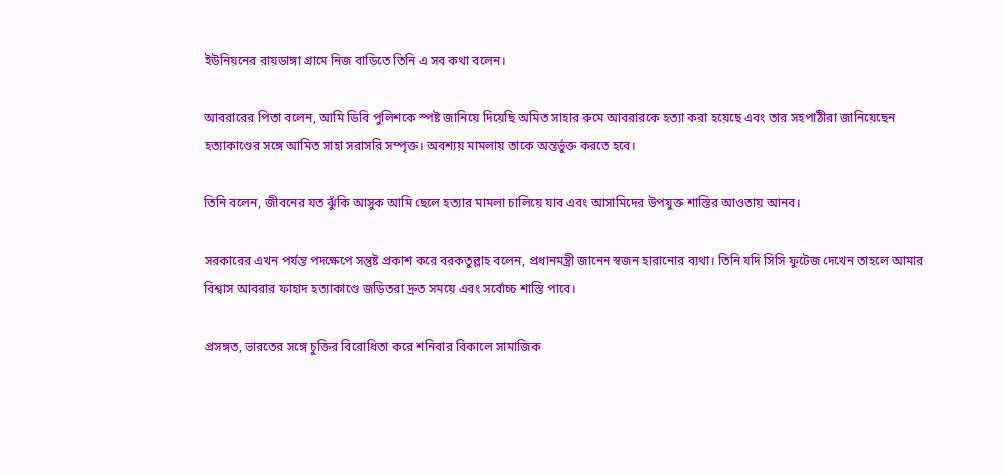ইউনিয়নের রায়ডাঙ্গা গ্রামে নিজ বাড়িতে তিনি এ সব কথা বলেন।

আবরারের পিতা বলেন, আমি ডিবি পুলিশকে স্পষ্ট জানিয়ে দিয়েছি অমিত সাহার রুমে আবরারকে হত্যা করা হয়েছে এবং তার সহপাঠীরা জানিয়েছেন হত্যাকাণ্ডের সঙ্গে আমিত সাহা সরাসরি সম্পৃক্ত। অবশ্যয় মামলায় তাকে অন্তর্ভুক্ত করতে হবে।

তিনি বলেন, জীবনের যত ঝুঁকি আসুক আমি ছেলে হত্যার মামলা চালিয়ে যাব এবং আসামিদের উপযুক্ত শাস্তির আওতায় আনব।

সরকারের এখন পর্যন্ত পদক্ষেপে সন্তুষ্ট প্রকাশ করে বরকতুল্লাহ বলেন, প্রধানমন্ত্রী জানেন স্বজন হারানোর ব্যথা। তিনি যদি সিসি ফুটেজ দেখেন তাহলে আমার বিশ্বাস আবরার ফাহাদ হত্যাকাণ্ডে জড়িতরা দ্রুত সময়ে এবং সর্বোচ্চ শাস্তি পাবে।

প্রসঙ্গত, ভারতের সঙ্গে চুক্তির বিরোধিতা করে শনিবার বিকালে সামাজিক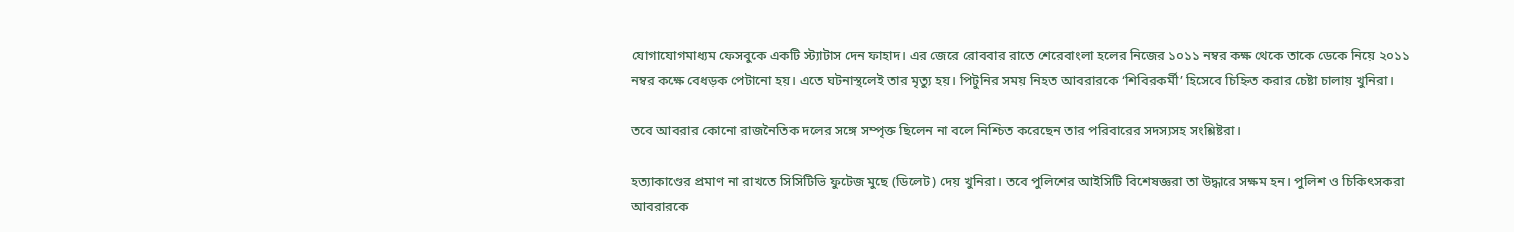যোগাযোগমাধ্যম ফেসবুকে একটি স্ট্যাটাস দেন ফাহাদ। এর জেরে রোববার রাতে শেরেবাংলা হলের নিজের ১০১১ নম্বর কক্ষ থেকে তাকে ডেকে নিয়ে ২০১১ নম্বর কক্ষে বেধড়ক পেটানো হয়। এতে ঘটনাস্থলেই তার মৃত্যু হয়। পিটুনির সময় নিহত আবরারকে ‘শিবিরকর্মী’ হিসেবে চিহ্নিত করার চেষ্টা চালায় খুনিরা।

তবে আবরার কোনো রাজনৈতিক দলের সঙ্গে সম্পৃক্ত ছিলেন না বলে নিশ্চিত করেছেন তার পরিবারের সদস্যসহ সংশ্লিষ্টরা।

হত্যাকাণ্ডের প্রমাণ না রাখতে সিসিটিভি ফুটেজ মুছে (ডিলেট) দেয় খুনিরা। তবে পুলিশের আইসিটি বিশেষজ্ঞরা তা উদ্ধারে সক্ষম হন। পুলিশ ও চিকিৎসকরা আবরারকে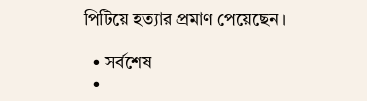পিটিয়ে হত্যার প্রমাণ পেয়েছেন।

  • সর্বশেষ
  •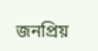জনপ্রিয়